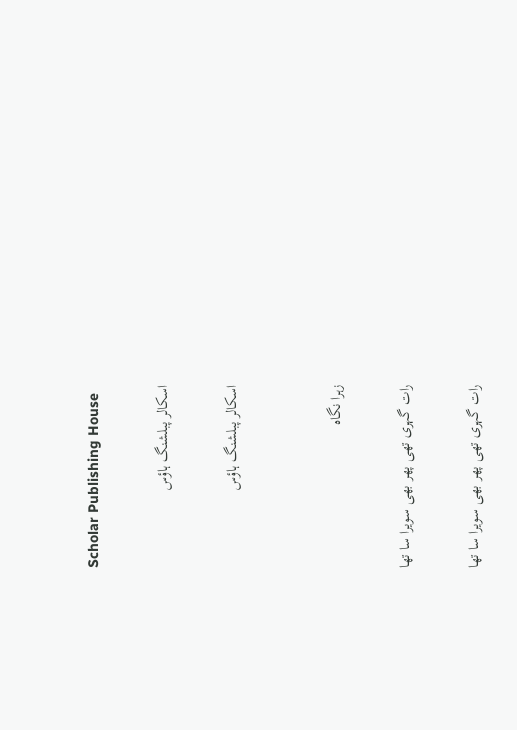Scholar Publishing House

اسکالر پبلشنگ ہاؤس

اسکالر پبلشنگ ہاؤس


زہرا نگاہ

رات گہری تھی پھر بھی سویرا سا تھا

رات گہری تھی پھر بھی سویرا سا تھا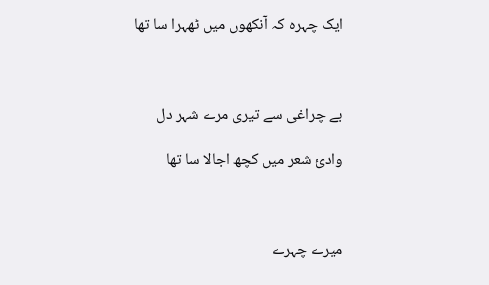ایک چہرہ کہ آنکھوں میں ٹھہرا سا تھا



بے چراغی سے تیری مرے شہر دل

وادیٔ شعر میں کچھ اجالا سا تھا



میرے چہرے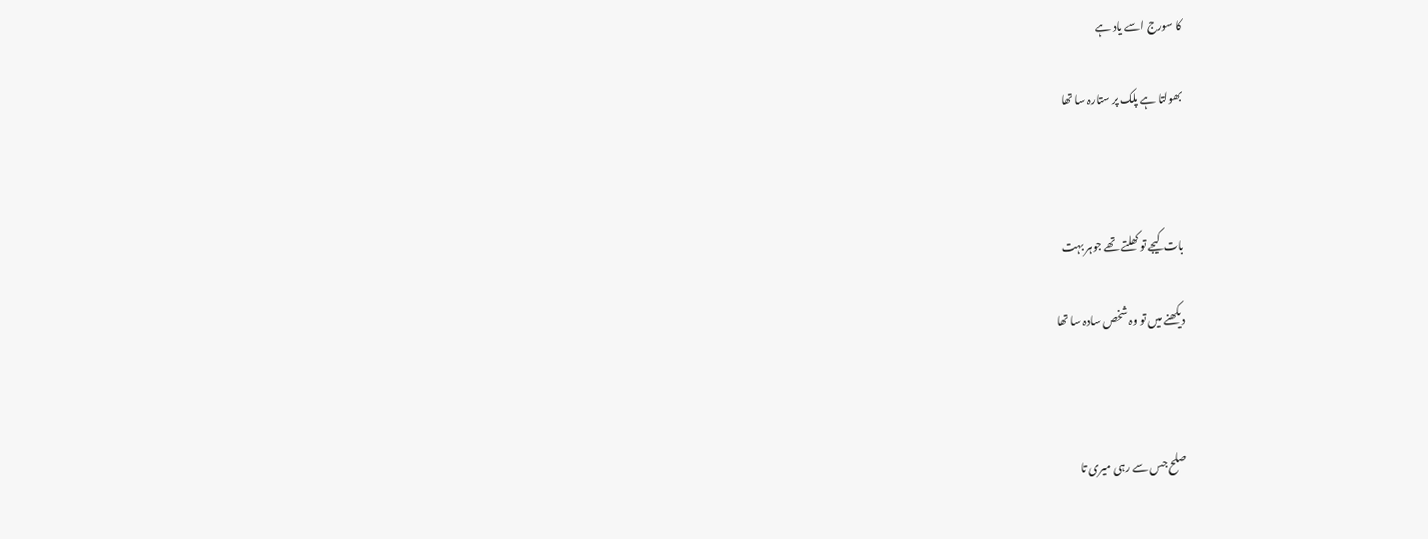کا سورج اسے یاد ہے

بھولتا ہے پلک پر ستارہ سا تھا



بات کیجے تو کھلتے تھے جوہر بہت

دیکھنے میں تو وہ شخص سادہ سا تھا



صلح جس سے رہی میری تا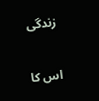زندگی

اس کا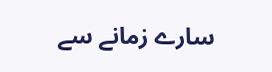سارے زمانے سے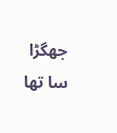جھگڑا سا تھا